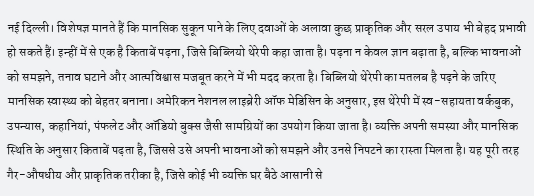नई दिल्ली। विशेषज्ञ मानते हैं कि मानसिक सुकून पाने के लिए दवाओं के अलावा कुछ प्राकृतिक और सरल उपाय भी बेहद प्रभावी हो सकते हैं। इन्हीं में से एक है किताबें पढ़ना, जिसे बिब्लियो थेरेपी कहा जाता है। पढ़ना न केवल ज्ञान बढ़ाता है, बल्कि भावनाओं को समझने, तनाव घटाने और आत्मविश्वास मजबूत करने में भी मदद करता है। बिब्लियो थेरेपी का मतलब है पढ़ने के जरिए मानसिक स्वास्थ्य को बेहतर बनाना। अमेरिकन नेशनल लाइब्रेरी ऑफ मेडिसिन के अनुसार, इस थेरेपी में स्व-सहायता वर्कबुक, उपन्यास, कहानियां, पंफलेट और ऑडियो बुक्स जैसी सामग्रियों का उपयोग किया जाता है। व्यक्ति अपनी समस्या और मानसिक स्थिति के अनुसार किताबें पढ़ता है, जिससे उसे अपनी भावनाओं को समझने और उनसे निपटने का रास्ता मिलता है। यह पूरी तरह गैर-औषधीय और प्राकृतिक तरीका है, जिसे कोई भी व्यक्ति घर बैठे आसानी से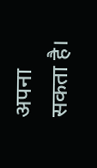अपना सकता है।